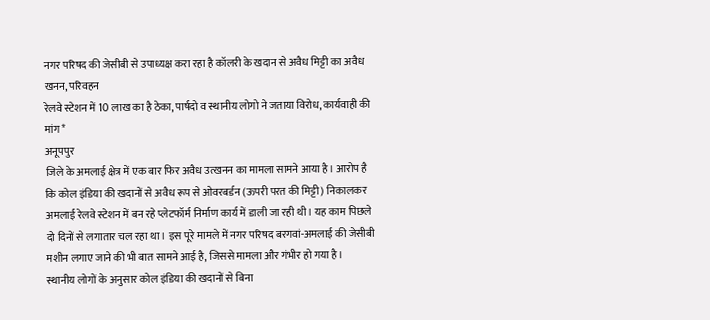नगर परिषद की जेसीबी से उपाध्यक्ष करा रहा है कॉलरी के खदान से अवैध मिट्टी का अवैध खनन, परिवहन
रेलवे स्टेशन में 10 लाख का है ठेका, पार्षदो व स्थानीय लोगो ने जताया विरोध, कार्यवाही की मांग*
अनूपपुर
जिले के अमलाई क्षेत्र में एक बार फिर अवैध उत्खनन का मामला सामने आया है। आरोप है कि कोल इंडिया की खदानों से अवैध रूप से ओवरबर्डन (ऊपरी परत की मिट्टी) निकालकर अमलाई रेलवे स्टेशन में बन रहे प्लेटफॉर्म निर्माण कार्य में डाली जा रही थी। यह काम पिछले दो दिनों से लगातार चल रहा था। इस पूरे मामले में नगर परिषद बरगवां-अमलाई की जेसीबी मशीन लगाए जाने की भी बात सामने आई है, जिससे मामला और गंभीर हो गया है।
स्थानीय लोगों के अनुसार कोल इंडिया की खदानों से बिना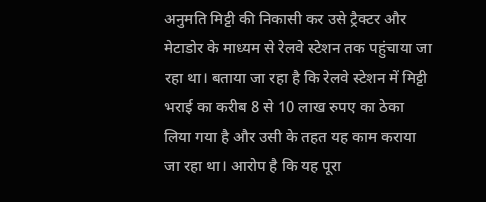अनुमति मिट्टी की निकासी कर उसे ट्रैक्टर और मेटाडोर के माध्यम से रेलवे स्टेशन तक पहुंचाया जा रहा था। बताया जा रहा है कि रेलवे स्टेशन में मिट्टी भराई का करीब 8 से 10 लाख रुपए का ठेका लिया गया है और उसी के तहत यह काम कराया जा रहा था। आरोप है कि यह पूरा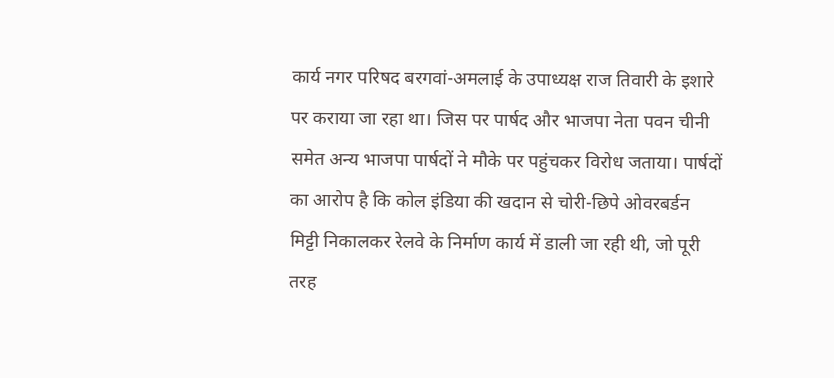कार्य नगर परिषद बरगवां-अमलाई के उपाध्यक्ष राज तिवारी के इशारे पर कराया जा रहा था। जिस पर पार्षद और भाजपा नेता पवन चीनी समेत अन्य भाजपा पार्षदों ने मौके पर पहुंचकर विरोध जताया। पार्षदों का आरोप है कि कोल इंडिया की खदान से चोरी-छिपे ओवरबर्डन मिट्टी निकालकर रेलवे के निर्माण कार्य में डाली जा रही थी, जो पूरी तरह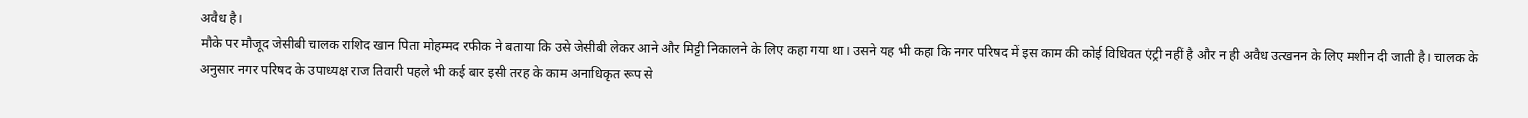अवैध है।
मौके पर मौजूद जेसीबी चालक राशिद खान पिता मोहम्मद रफीक ने बताया कि उसे जेसीबी लेकर आने और मिट्टी निकालने के लिए कहा गया था। उसने यह भी कहा कि नगर परिषद में इस काम की कोई विधिवत एंट्री नहीं है और न ही अवैध उत्खनन के लिए मशीन दी जाती है। चालक के अनुसार नगर परिषद के उपाध्यक्ष राज तिवारी पहले भी कई बार इसी तरह के काम अनाधिकृत रूप से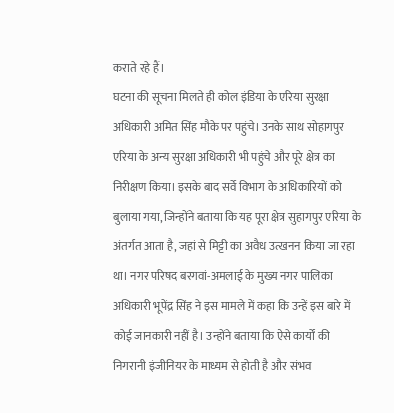कराते रहे हैं।
घटना की सूचना मिलते ही कोल इंडिया के एरिया सुरक्षा अधिकारी अमित सिंह मौके पर पहुंचे। उनके साथ सोहागपुर एरिया के अन्य सुरक्षा अधिकारी भी पहुंचे और पूरे क्षेत्र का निरीक्षण किया। इसके बाद सर्वे विभाग के अधिकारियों को बुलाया गया, जिन्होंने बताया कि यह पूरा क्षेत्र सुहागपुर एरिया के अंतर्गत आता है, जहां से मिट्टी का अवैध उत्खनन किया जा रहा था। नगर परिषद बरगवां-अमलाई के मुख्य नगर पालिका अधिकारी भूपेंद्र सिंह ने इस मामले में कहा कि उन्हें इस बारे में कोई जानकारी नहीं है। उन्होंने बताया कि ऐसे कार्यों की निगरानी इंजीनियर के माध्यम से होती है और संभव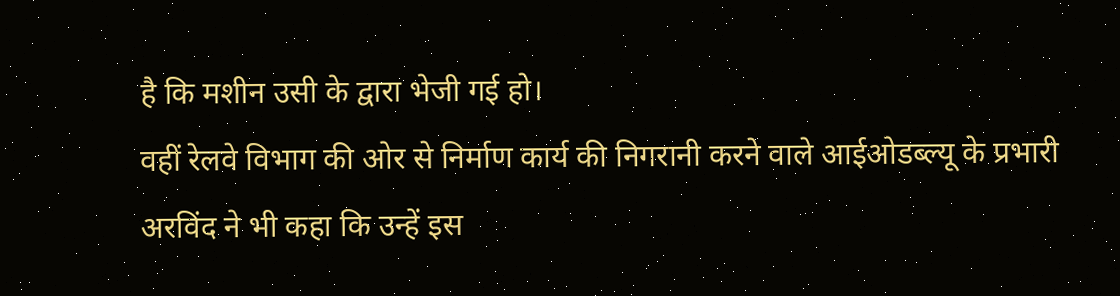है कि मशीन उसी के द्वारा भेजी गई हो।
वहीं रेलवे विभाग की ओर से निर्माण कार्य की निगरानी करने वाले आईओडब्ल्यू के प्रभारी अरविंद ने भी कहा कि उन्हें इस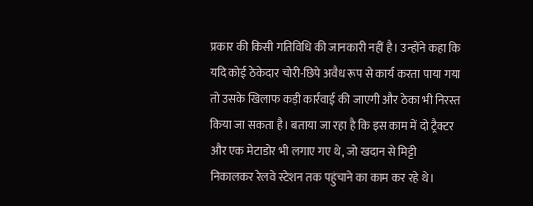प्रकार की किसी गतिविधि की जानकारी नहीं है। उन्होंने कहा कि यदि कोई ठेकेदार चोरी-छिपे अवैध रूप से कार्य करता पाया गया तो उसके खिलाफ कड़ी कार्रवाई की जाएगी और ठेका भी निरस्त किया जा सकता है। बताया जा रहा है कि इस काम में दो ट्रैक्टर और एक मेटाडोर भी लगाए गए थे, जो खदान से मिट्टी निकालकर रेलवे स्टेशन तक पहुंचाने का काम कर रहे थे।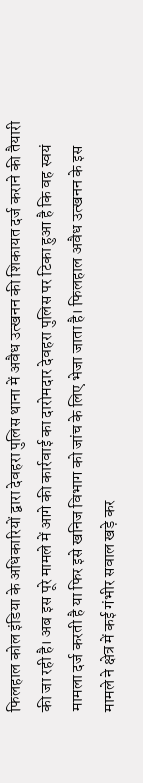फिलहाल कोल इंडिया के अधिकारियों द्वारा देवहरा पुलिस थाना में अवैध उत्खनन की शिकायत दर्ज कराने की तैयारी की जा रही है। अब इस पूरे मामले में आगे की कार्रवाई का दारोमदार देवहरा पुलिस पर टिका हुआ है कि वह स्वयं मामला दर्ज करती है या फिर इसे खनिज विभाग को जांच के लिए भेजा जाता है। फिलहाल अवैध उत्खनन के इस मामले ने क्षेत्र में कई गंभीर सवाल खड़े कर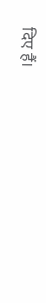दिए हैं।